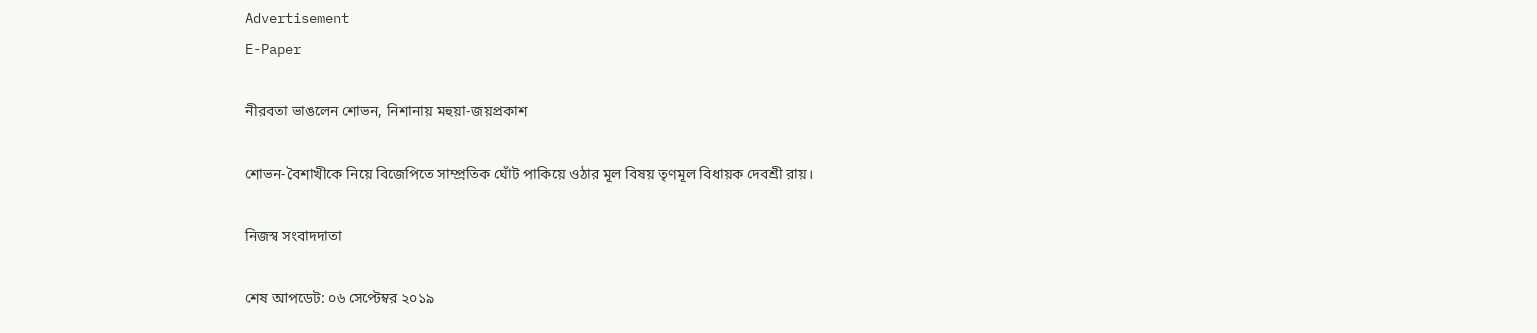Advertisement
E-Paper

নীরবতা ভাঙলেন শোভন, নিশানায় মহুয়া-জয়প্রকাশ

শোভন-বৈশাখীকে নিয়ে বিজেপিতে সাম্প্রতিক ঘোঁট পাকিয়ে ওঠার মূল বিষয় তৃণমূল বিধায়ক দেবশ্রী রায়।

নিজস্ব সংবাদদাতা

শেষ আপডেট: ০৬ সেপ্টেম্বর ২০১৯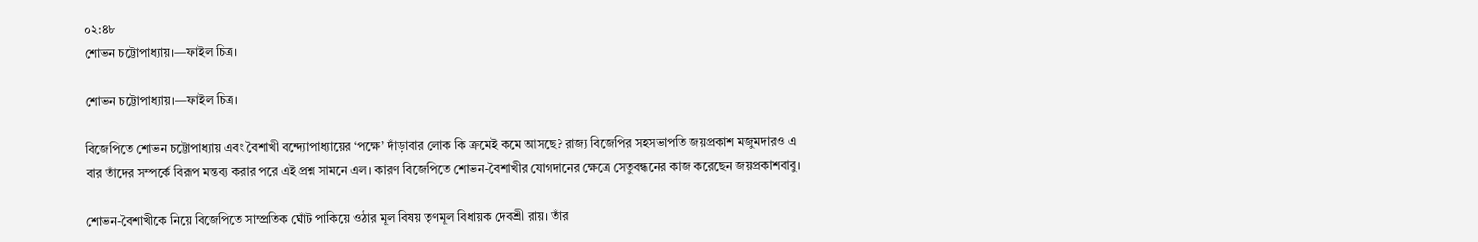০২:৪৮
শোভন চট্টোপাধ্যায়।—ফাইল চিত্র।

শোভন চট্টোপাধ্যায়।—ফাইল চিত্র।

বিজেপিতে শোভন চট্টোপাধ্যায় এবং বৈশাখী বন্দ্যোপাধ্যায়ের ‘পক্ষে’ দাঁড়াবার লোক কি ক্রমেই কমে আসছে? রাজ্য বিজেপির সহসভাপতি জয়প্রকাশ মজুমদারও এ বার তাঁদের সম্পর্কে বিরূপ মন্তব্য করার পরে এই প্রশ্ন সামনে এল। কারণ বিজেপিতে শোভন-বৈশাখীর যোগদানের ক্ষেত্রে সেতুবন্ধনের কাজ করেছেন জয়প্রকাশবাবু।

শোভন-বৈশাখীকে নিয়ে বিজেপিতে সাম্প্রতিক ঘোঁট পাকিয়ে ওঠার মূল বিষয় তৃণমূল বিধায়ক দেবশ্রী রায়। তাঁর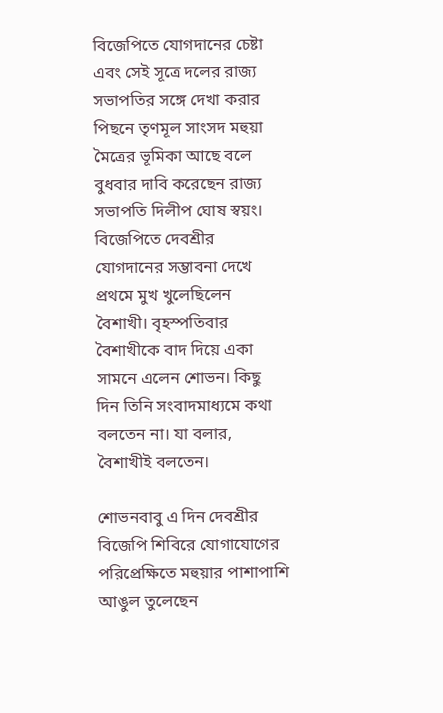বিজেপিতে যোগদানের চেষ্টা এবং সেই সূত্রে দলের রাজ্য সভাপতির সঙ্গে দেখা করার পিছনে তৃণমূল সাংসদ মহুয়া মৈত্রের ভূমিকা আছে বলে বুধবার দাবি করেছেন রাজ্য সভাপতি দিলীপ ঘোষ স্বয়ং। বিজেপিতে দেবশ্রীর যোগদানের সম্ভাবনা দেখে প্রথমে মুখ খুলেছিলেন বৈশাখী। বৃহস্পতিবার বৈশাখীকে বাদ দিয়ে একা সামনে এলেন শোভন। কিছু দিন তিনি সংবাদমাধ্যমে কথা বলতেন না। যা বলার, বৈশাখীই বলতেন।

শোভনবাবু এ দিন দেবশ্রীর বিজেপি শিবিরে যোগাযোগের পরিপ্রেক্ষিতে মহুয়ার পাশাপাশি আঙুল তুলেছেন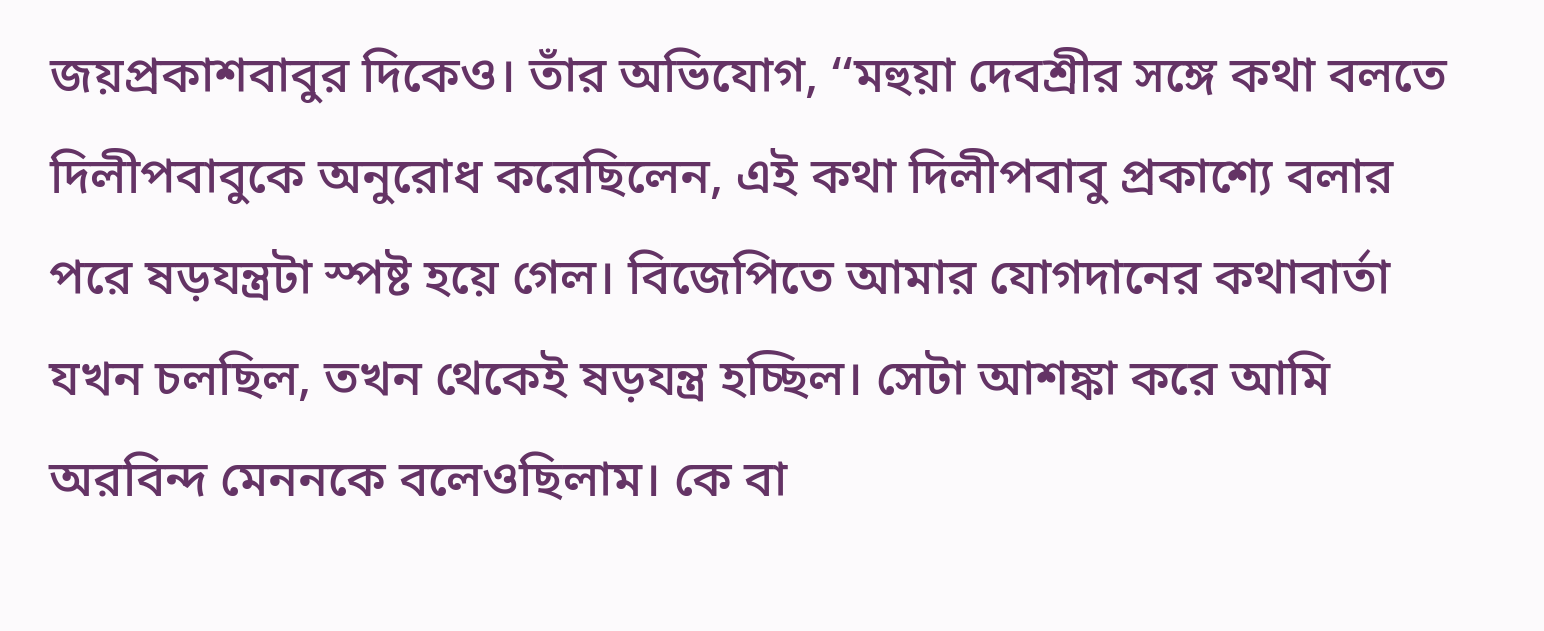জয়প্রকাশবাবুর দিকেও। তাঁর অভিযোগ, ‘‘মহুয়া দেবশ্রীর সঙ্গে কথা বলতে দিলীপবাবুকে অনুরোধ করেছিলেন, এই কথা দিলীপবাবু প্রকাশ্যে বলার পরে ষড়যন্ত্রটা স্পষ্ট হয়ে গেল। বিজেপিতে আমার যোগদানের কথাবার্তা যখন চলছিল, তখন থেকেই ষড়যন্ত্র হচ্ছিল। সেটা আশঙ্কা করে আমি অরবিন্দ মেননকে বলেওছিলাম। কে বা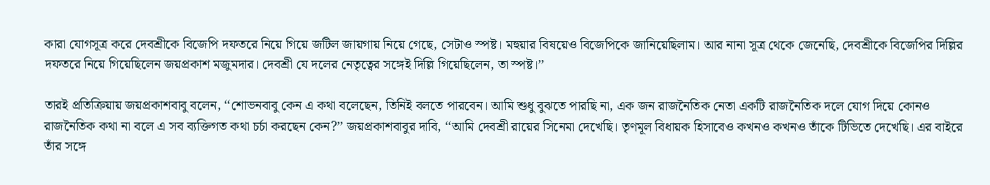কারা যোগসূত্র করে দেবশ্রীকে বিজেপি দফতরে নিয়ে গিয়ে জটিল জায়গায় নিয়ে গেছে, সেটাও স্পষ্ট। মহুয়ার বিষয়েও বিজেপিকে জানিয়েছিলাম। আর নানা সূত্র থেকে জেনেছি, দেবশ্রীকে বিজেপির দিল্লির দফতরে নিয়ে গিয়েছিলেন জয়প্রকাশ মজুমদার। দেবশ্রী যে দলের নেতৃত্বের সঙ্গেই দিল্লি গিয়েছিলেন, তা স্পষ্ট।’’

তারই প্রতিক্রিয়ায় জয়প্রকাশবাবু বলেন, ‘‘শোভনবাবু কেন এ কথা বলেছেন, তিনিই বলতে পারবেন। আমি শুধু বুঝতে পারছি না, এক জন রাজনৈতিক নেতা একটি রাজনৈতিক দলে যোগ দিয়ে কোনও রাজনৈতিক কথা না বলে এ সব ব্যক্তিগত কথা চর্চা করছেন কেন?’’ জয়প্রকাশবাবুর দাবি, ‘‘আমি দেবশ্রী রায়ের সিনেমা দেখেছি। তৃণমূল বিধায়ক হিসাবেও কখনও কখনও তাঁকে টিভিতে দেখেছি। এর বাইরে তাঁর সঙ্গে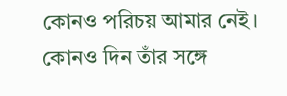কোনও পরিচয় আমার নেই। কোনও দিন তাঁর সঙ্গে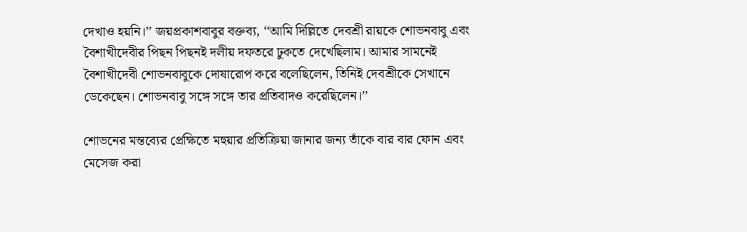দেখাও হয়নি।’’ জয়প্রকাশবাবুর বক্তব্য, ‘‘আমি দিল্লিতে দেবশ্রী রায়কে শোভনবাবু এবং বৈশাখীদেবীর পিছন পিছনই দলীয় দফতরে ঢুকতে দেখেছিলাম। আমার সামনেই বৈশাখীদেবী শোভনবাবুকে দোষারোপ করে বলেছিলেন, তিনিই দেবশ্রীকে সেখানে ডেকেছেন। শোভনবাবু সঙ্গে সঙ্গে তার প্রতিবাদও করেছিলেন।’’

শোভনের মন্তব্যের প্রেক্ষিতে মহুয়ার প্রতিক্রিয়া জানার জন্য তাঁকে বার বার ফোন এবং মেসেজ করা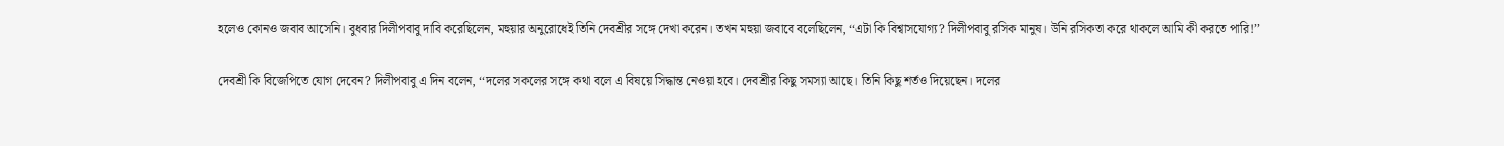হলেও কোনও জবাব আসেনি। বুধবার দিলীপবাবু দাবি করেছিলেন, মহুয়ার অনুরোধেই তিনি দেবশ্রীর সঙ্গে দেখা করেন। তখন মহুয়া জবাবে বলেছিলেন, ‘‘এটা কি বিশ্বাসযোগ্য? দিলীপবাবু রসিক মানুষ। উনি রসিকতা করে থাকলে আমি কী করতে পারি!’’

দেবশ্রী কি বিজেপিতে যোগ দেবেন? দিলীপবাবু এ দিন বলেন, ‘‘দলের সকলের সঙ্গে কথা বলে এ বিষয়ে সিদ্ধান্ত নেওয়া হবে। দেবশ্রীর কিছু সমস্যা আছে। তিনি কিছু শর্তও দিয়েছেন। দলের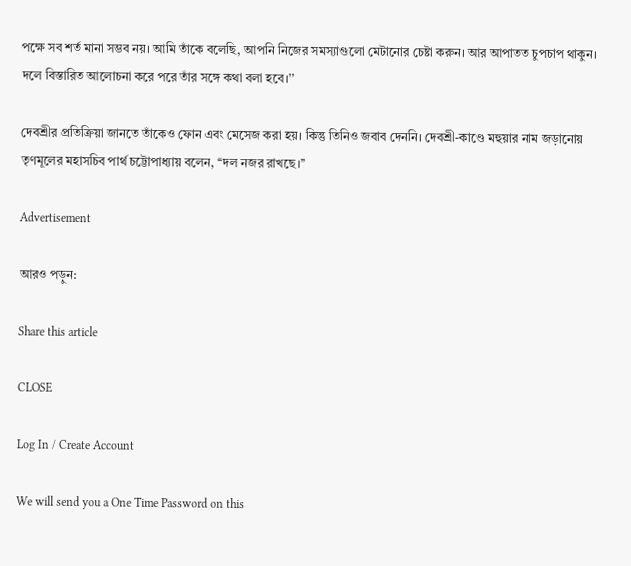পক্ষে সব শর্ত মানা সম্ভব নয়। আমি তাঁকে বলেছি, আপনি নিজের সমস্যাগুলো মেটানোর চেষ্টা করুন। আর আপাতত চুপচাপ থাকুন। দলে বিস্তারিত আলোচনা করে পরে তাঁর সঙ্গে কথা বলা হবে।’’

দেবশ্রীর প্রতিক্রিয়া জানতে তাঁকেও ফোন এবং মেসেজ করা হয়। কিন্তু তিনিও জবাব দেননি। দেবশ্রী-কাণ্ডে মহুয়ার নাম জড়ানোয় তৃণমূলের মহাসচিব পার্থ চট্টোপাধ্যায় বলেন, ‘‘দল নজর রাখছে।’’

Advertisement

আরও পড়ুন:

Share this article

CLOSE

Log In / Create Account

We will send you a One Time Password on this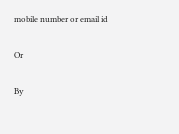mobile number or email id

Or

By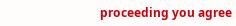proceeding you agree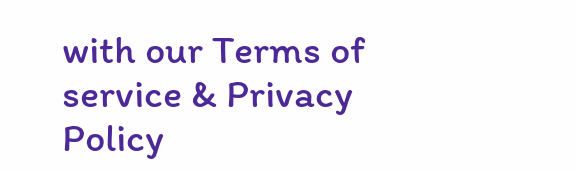with our Terms of service & Privacy Policy